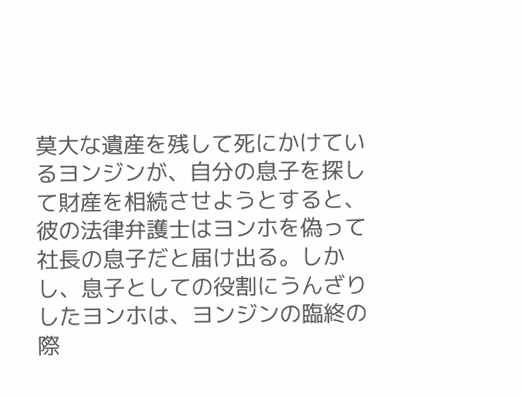莫大な遺産を残して死にかけているヨンジンが、自分の息子を探して財産を相続させようとすると、彼の法律弁護士はヨンホを偽って社長の息子だと届け出る。しかし、息子としての役割にうんざりしたヨンホは、ヨンジンの臨終の際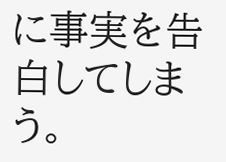に事実を告白してしまう。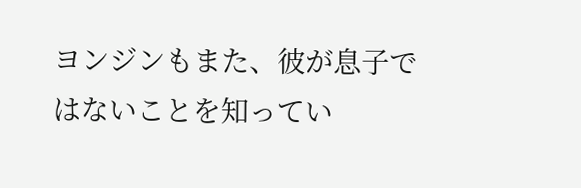ヨンジンもまた、彼が息子ではないことを知ってい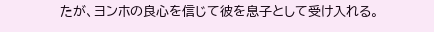たが、ヨンホの良心を信じて彼を息子として受け入れる。